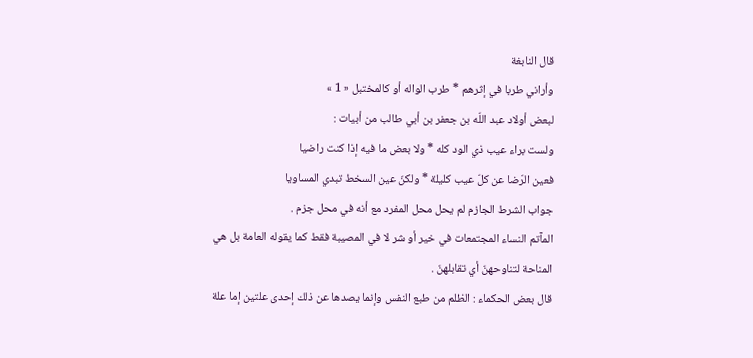قال النابغة
وأراني طربا في إثرهم * طرب الواله أو كالمختبل « 1 »
لبعض أولاد عبد اللّه بن جعفر بن أبي طالب من أبيات :
ولست براء عيب ذي الود كله * ولا بعض ما فيه إذا كنت راضيا
فعين الرّضا عن كلّ عيب كليلة * ولكنّ عين السخط تبدي المساويا
جواب الشرط الجازم لم يحل محل المفرد مع أنه في محل جزم .
المآتم النساء المجتمعات في خير أو شر لا في المصيبة فقط كما يقوله العامة بل هي المناحة لتناوحهنّ أي تقابلهنّ .
قال بعض الحكماء : الظلم من طبع النفس وإنما يصدها عن ذلك إحدى علتين إما علة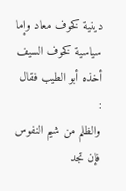دينية كخوف معاد وإما سياسية كخوف السيف أخذه أبو الطيب فقال :
والظلم من شيم النفوس فإن تجد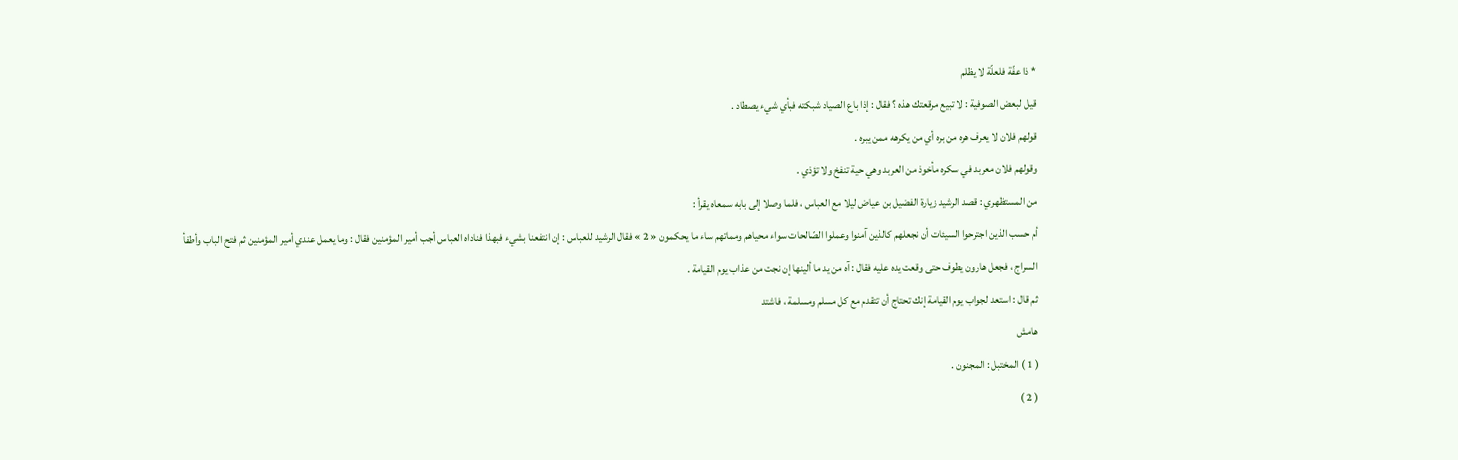* ذا عفّة فلعلّة لا يظلم
قيل لبعض الصوفية : لا تبيع مرقعتك هذه ؟ فقال : إذا باع الصياد شبكته فبأي شيء يصطاد .
قولهم فلان لا يعرف هره من بره أي من يكرهه ممن يبره .
وقولهم فلان معربد في سكره مأخوذ من العربد وهي حية تنفخ ولا تؤذي .
من المستظهري : قصد الرشيد زيارة الفضيل بن عياض ليلا مع العباس ، فلما وصلا إلى بابه سمعاه يقرأ :
أم حسب الذين اجترحوا السيئات أن نجعلهم كالذين آمنوا وعملوا الصّالحات سواء محياهم ومماتهم ساء ما يحكمون « 2 » فقال الرشيد للعباس : إن انتفعنا بشيء فبهذا فناداه العباس أجب أمير المؤمنين فقال : وما يعمل عندي أمير المؤمنين ثم فتح الباب وأطفأ السراج ، فجعل هارون يطوف حتى وقعت يده عليه فقال : آه من يد ما ألينها إن نجت من عذاب يوم القيامة .
ثم قال : استعد لجواب يوم القيامة إنك تحتاج أن تتقدم مع كل مسلم ومسلمة ، فاشتد
هامش
( 1 ) المختبل : المجنون .
( 2 )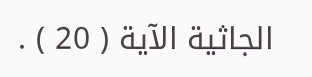الجاثية الآية ( 20 ) .